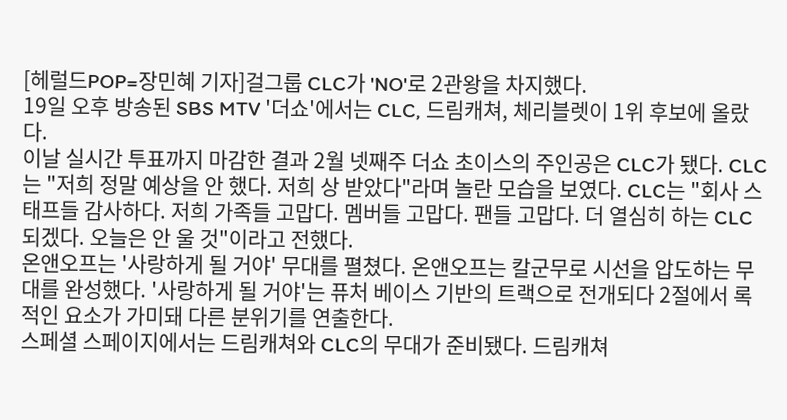[헤럴드POP=장민혜 기자]걸그룹 CLC가 'NO'로 2관왕을 차지했다.
19일 오후 방송된 SBS MTV '더쇼'에서는 CLC, 드림캐쳐, 체리블렛이 1위 후보에 올랐다.
이날 실시간 투표까지 마감한 결과 2월 넷째주 더쇼 초이스의 주인공은 CLC가 됐다. CLC는 "저희 정말 예상을 안 했다. 저희 상 받았다"라며 놀란 모습을 보였다. CLC는 "회사 스태프들 감사하다. 저희 가족들 고맙다. 멤버들 고맙다. 팬들 고맙다. 더 열심히 하는 CLC 되겠다. 오늘은 안 울 것"이라고 전했다.
온앤오프는 '사랑하게 될 거야' 무대를 펼쳤다. 온앤오프는 칼군무로 시선을 압도하는 무대를 완성했다. '사랑하게 될 거야'는 퓨처 베이스 기반의 트랙으로 전개되다 2절에서 록적인 요소가 가미돼 다른 분위기를 연출한다.
스페셜 스페이지에서는 드림캐쳐와 CLC의 무대가 준비됐다. 드림캐쳐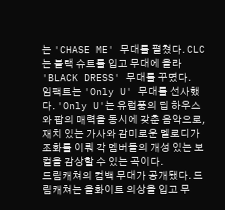는 'CHASE ME' 무대를 펼쳤다. CLC는 블랙 슈트를 입고 무대에 올라 'BLACK DRESS' 무대를 꾸몄다.
임팩트는 'Only U' 무대를 선사했다. 'Only U'는 유럽풍의 딥 하우스와 팝의 매력을 동시에 갖춘 음악으로, 재치 있는 가사와 감미로운 멜로디가 조화를 이뤄 각 멤버들의 개성 있는 보컬을 감상할 수 있는 곡이다.
드림캐쳐의 컴백 무대가 공개됐다. 드림캐쳐는 올화이트 의상을 입고 무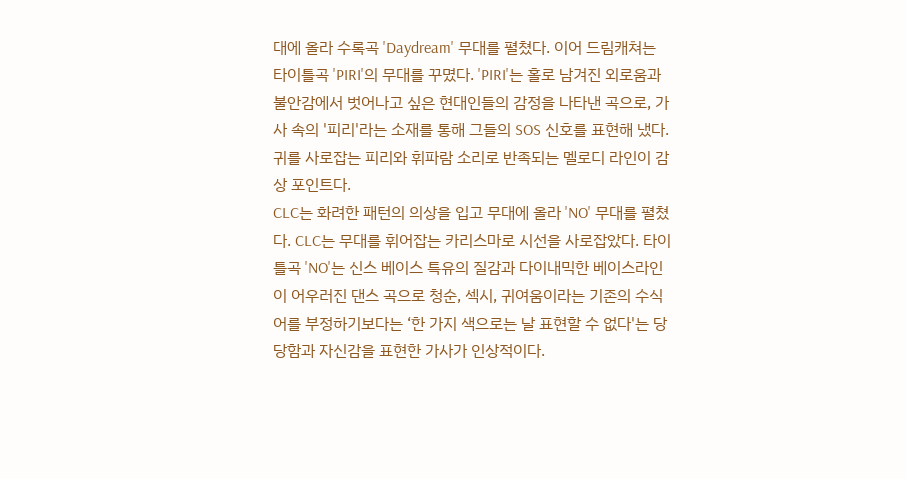대에 올라 수록곡 'Daydream' 무대를 펼쳤다. 이어 드림캐쳐는 타이틀곡 'PIRI'의 무대를 꾸몄다. 'PIRI'는 홀로 남겨진 외로움과 불안감에서 벗어나고 싶은 현대인들의 감정을 나타낸 곡으로, 가사 속의 '피리'라는 소재를 통해 그들의 SOS 신호를 표현해 냈다. 귀를 사로잡는 피리와 휘파람 소리로 반족되는 멜로디 라인이 감상 포인트다.
CLC는 화려한 패턴의 의상을 입고 무대에 올라 'NO' 무대를 펼쳤다. CLC는 무대를 휘어잡는 카리스마로 시선을 사로잡았다. 타이틀곡 'NO'는 신스 베이스 특유의 질감과 다이내믹한 베이스라인이 어우러진 댄스 곡으로 청순, 섹시, 귀여움이라는 기존의 수식어를 부정하기보다는 ‘한 가지 색으로는 날 표현할 수 없다'는 당당함과 자신감을 표현한 가사가 인상적이다.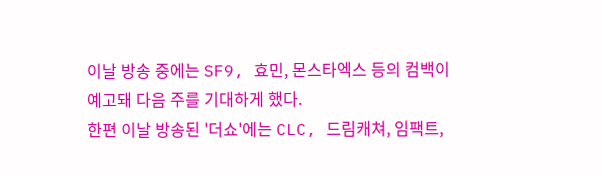이날 방송 중에는 SF9, 효민, 몬스타엑스 등의 컴백이 예고돼 다음 주를 기대하게 했다.
한편 이날 방송된 '더쇼'에는 CLC, 드림캐쳐, 임팩트,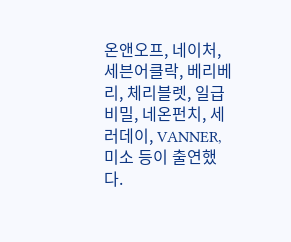온앤오프, 네이처, 세븐어클락, 베리베리, 체리블렛, 일급비밀, 네온펀치, 세러데이, VANNER, 미소 등이 출연했다.